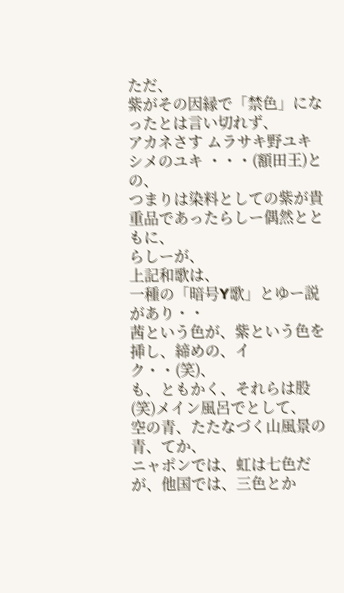ただ、
紫がその因縁で「禁色」になったとは言い切れず、
アカネさす ムラサキ野ユキ シメのユキ ・・・(額田王)との、
つまりは染料としての紫が貴重品であったらしー偶然とともに、
らしーが、
上記和歌は、
一種の「暗号Y歌」とゆー説があり・・
茜という色が、紫という色を挿し、締めの、イク・・(笑)、
も、ともかく、それらは股(笑)メイン風呂でとして、
空の青、たたなづく山風景の青、てか、
ニャポンでは、虹は七色だが、他国では、三色とか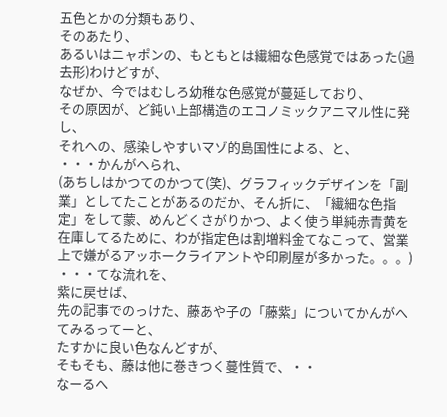五色とかの分類もあり、
そのあたり、
あるいはニャポンの、もともとは繊細な色感覚ではあった(過去形)わけどすが、
なぜか、今ではむしろ幼稚な色感覚が蔓延しており、
その原因が、ど鈍い上部構造のエコノミックアニマル性に発し、
それへの、感染しやすいマゾ的島国性による、と、
・・・かんがへられ、
(あちしはかつてのかつて(笑)、グラフィックデザインを「副業」としてたことがあるのだか、そん折に、「繊細な色指定」をして蒙、めんどくさがりかつ、よく使う単純赤青黄を在庫してるために、わが指定色は割増料金てなこって、営業上で嫌がるアッホークライアントや印刷屋が多かった。。。)
・・・てな流れを、
紫に戻せば、
先の記事でのっけた、藤あや子の「藤紫」についてかんがへてみるってーと、
たすかに良い色なんどすが、
そもそも、藤は他に巻きつく蔓性質で、・・
なーるへ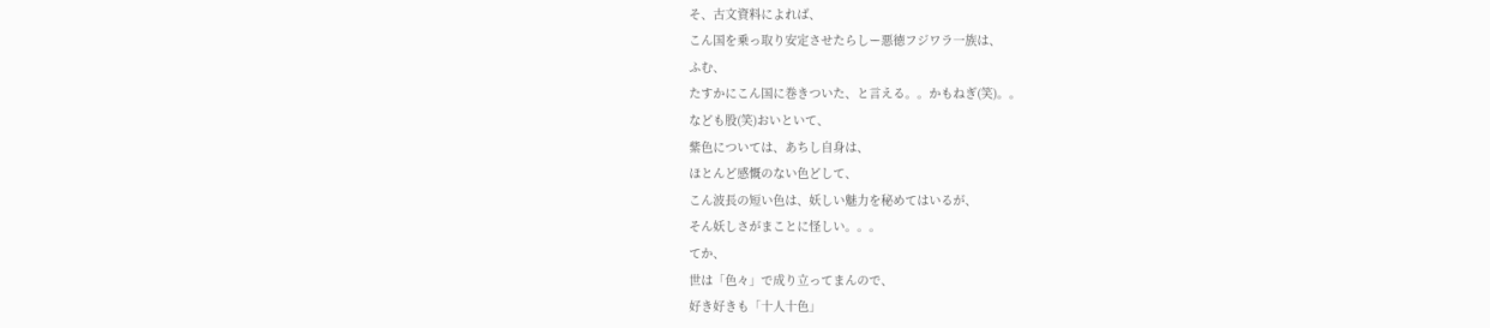そ、古文資料によれば、
こん国を乗っ取り安定させたらしー悪徳フジワラ一族は、
ふむ、
たすかにこん国に巻きついた、と言える。。かもねぎ(笑)。。
なども股(笑)おいといて、
紫色については、あちし自身は、
ほとんど感慨のない色どして、
こん波長の短い色は、妖しい魅力を秘めてはいるが、
そん妖しさがまことに怪しい。。。
てか、
世は「色々」で成り立ってまんので、
好き好きも「十人十色」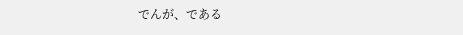でんが、である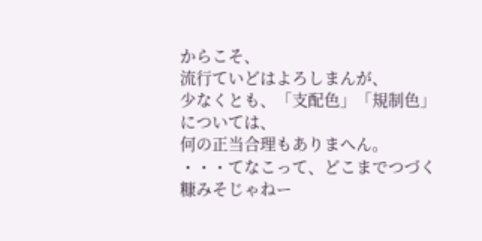からこそ、
流行ていどはよろしまんが、
少なくとも、「支配色」「規制色」については、
何の正当合理もありまへん。
・・・てなこって、どこまでつづく糠みそじゃねー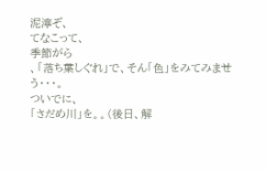泥濘ぞ、
てなこって、
季節がら
、「落ち葉しぐれ」で、そん「色」をみてみませう・・・。
ついでに、
「さだめ川」を。。(後日、解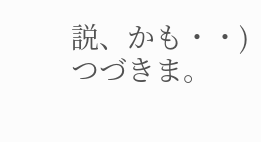説、かも・・)
つづきま。